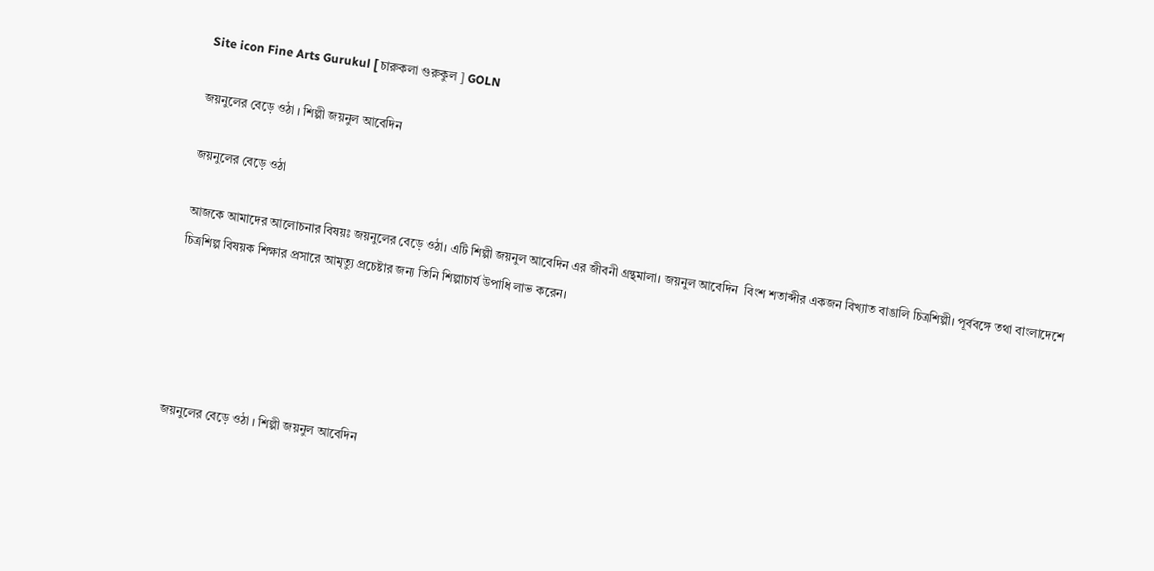Site icon Fine Arts Gurukul [ চারুকলা গুরুকুল ] GOLN

জয়নুলের বেড়ে ওঠা । শিল্পী জয়নুল আবেদিন

জয়নুলের বেড়ে ওঠা

আজকে আমাদের আলোচনার বিষয়ঃ জয়নুলের বেড়ে ওঠা। এটি শিল্পী জয়নুল আবেদিন এর জীবনী গ্রন্থমালা। জয়নুল আবেদিন  বিংশ শতাব্দীর একজন বিখ্যাত বাঙালি চিত্রশিল্পী। পূর্ববঙ্গে তথা বাংলাদেশে চিত্রশিল্প বিষয়ক শিক্ষার প্রসারে আমৃত্যু প্রচেষ্টার জন্য তিনি শিল্পাচার্য উপাধি লাভ করেন।





জয়নুলের বেড়ে ওঠা । শিল্পী জয়নুল আবেদিন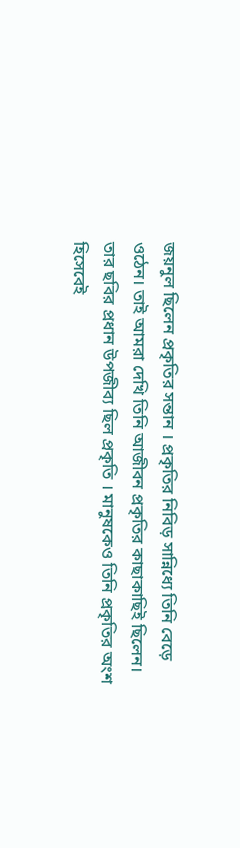জয়নুল ছিলেন প্রকৃতির সন্তান । প্রকৃতির নিবিড় সান্নিধ্যে তিনি বেড়ে ওঠেন। তাই আমরা দেখি তিনি আজীবন প্রকৃতির কাছাকাছিই ছিলেন। তার ছবির প্রধান উপজীব্য ছিল প্রকৃতি । মানুষকেও তিনি প্রকৃতির অংশ হিসেবেই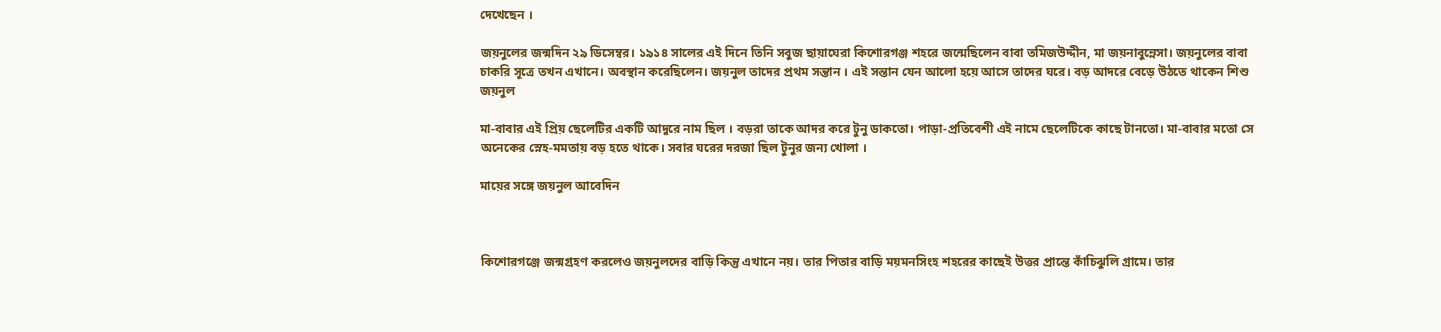দেখেছেন ।

জয়নুলের জন্মদিন ২৯ ডিসেম্বর। ১৯১৪ সালের এই দিনে তিনি সবুজ ছায়াঘেরা কিশোরগঞ্জ শহরে জন্মেছিলেন বাবা তমিজউদ্দীন, মা জয়নাবুন্নেসা। জয়নুলের বাবা চাকরি সূত্রে তখন এখানে। অবস্থান করেছিলেন। জয়নুল তাদের প্রথম সন্তান । এই সন্তান যেন আলো হয়ে আসে তাদের ঘরে। বড় আদরে বেড়ে উঠতে থাকেন শিশু জয়নুল

মা-বাবার এই প্রিয় ছেলেটির একটি আদুরে নাম ছিল । বড়রা তাকে আদর করে টুনু ডাকতো। পাড়া-প্রতিবেশী এই নামে ছেলেটিকে কাছে টানতো। মা-বাবার মতো সে অনেকের স্নেহ-মমতায় বড় হতে থাকে। সবার ঘরের দরজা ছিল টুনুর জন্য খোলা ।

মায়ের সঙ্গে জয়নুল আবেদিন



কিশোরগঞ্জে জন্মগ্রহণ করলেও জয়নুলদের বাড়ি কিন্তু এখানে নয়। তার পিতার বাড়ি ময়মনসিংহ শহরের কাছেই উত্তর প্রান্তে কাঁচিঝুলি গ্রামে। তার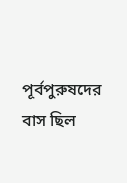পূর্বপুরুষদের বাস ছিল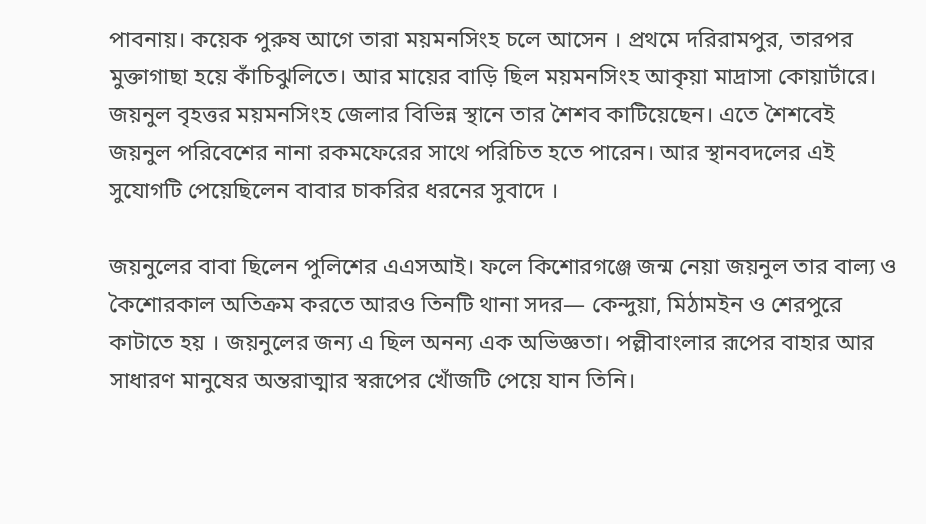পাবনায়। কয়েক পুরুষ আগে তারা ময়মনসিংহ চলে আসেন । প্রথমে দরিরামপুর, তারপর মুক্তাগাছা হয়ে কাঁচিঝুলিতে। আর মায়ের বাড়ি ছিল ময়মনসিংহ আকৃয়া মাদ্রাসা কোয়ার্টারে। জয়নুল বৃহত্তর ময়মনসিংহ জেলার বিভিন্ন স্থানে তার শৈশব কাটিয়েছেন। এতে শৈশবেই জয়নুল পরিবেশের নানা রকমফেরের সাথে পরিচিত হতে পারেন। আর স্থানবদলের এই সুযোগটি পেয়েছিলেন বাবার চাকরির ধরনের সুবাদে ।

জয়নুলের বাবা ছিলেন পুলিশের এএসআই। ফলে কিশোরগঞ্জে জন্ম নেয়া জয়নুল তার বাল্য ও কৈশোরকাল অতিক্রম করতে আরও তিনটি থানা সদর— কেন্দুয়া, মিঠামইন ও শেরপুরে কাটাতে হয় । জয়নুলের জন্য এ ছিল অনন্য এক অভিজ্ঞতা। পল্লীবাংলার রূপের বাহার আর সাধারণ মানুষের অন্তরাত্মার স্বরূপের খোঁজটি পেয়ে যান তিনি।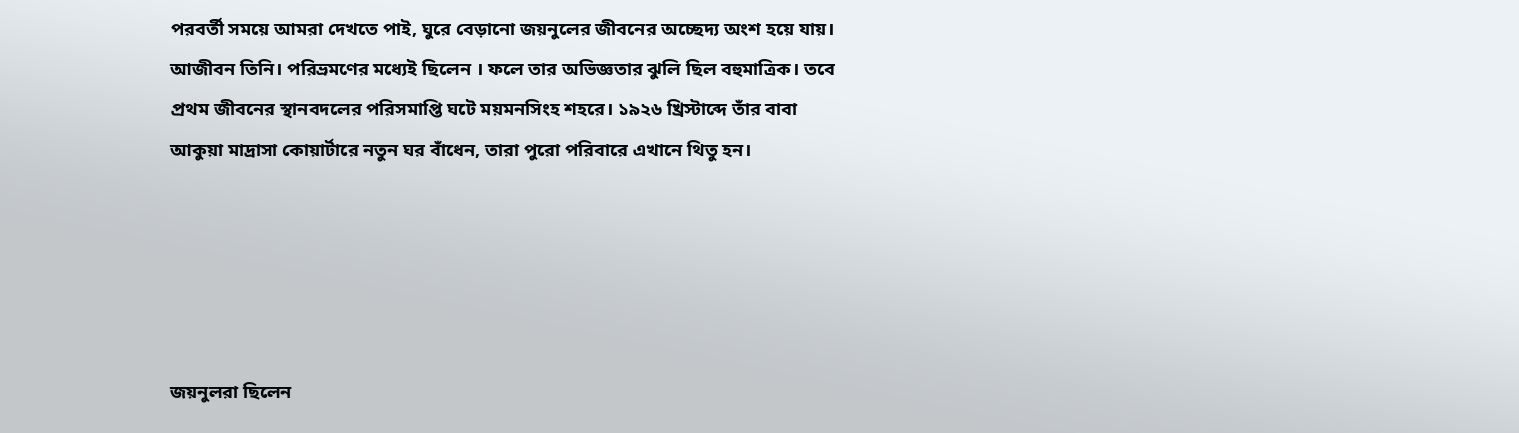পরবর্তী সময়ে আমরা দেখতে পাই, ঘুরে বেড়ানো জয়নুলের জীবনের অচ্ছেদ্য অংশ হয়ে যায়। আজীবন তিনি। পরিভ্রমণের মধ্যেই ছিলেন । ফলে তার অভিজ্ঞতার ঝুলি ছিল বহুমাত্রিক। তবে প্রথম জীবনের স্থানবদলের পরিসমাপ্তি ঘটে ময়মনসিংহ শহরে। ১৯২৬ খ্রিস্টাব্দে তাঁর বাবা আকুয়া মাদ্রাসা কোয়ার্টারে নতুন ঘর বাঁধেন, তারা পুরো পরিবারে এখানে থিতু হন।





জয়নুলরা ছিলেন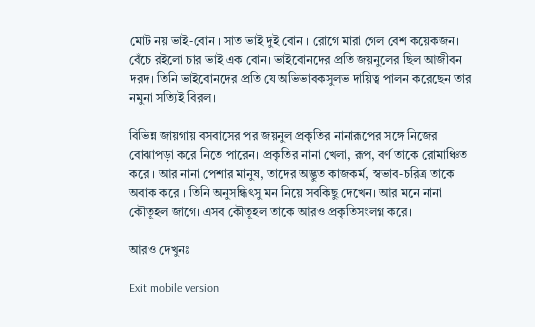মোট নয় ভাই-বোন । সাত ভাই দুই বোন । রোগে মারা গেল বেশ কয়েকজন। বেঁচে রইলো চার ভাই এক বোন। ভাইবোনদের প্রতি জয়নুলের ছিল আজীবন দরদ। তিনি ভাইবোনদের প্রতি যে অভিভাবকসুলভ দায়িত্ব পালন করেছেন তার নমুনা সত্যিই বিরল।

বিভিন্ন জায়গায় বসবাসের পর জয়নুল প্রকৃতির নানারূপের সঙ্গে নিজের বোঝাপড়া করে নিতে পারেন। প্রকৃতির নানা খেলা, রূপ, বর্ণ তাকে রোমাঞ্চিত করে । আর নানা পেশার মানুষ, তাদের অদ্ভুত কাজকর্ম, স্বভাব-চরিত্র তাকে অবাক করে । তিনি অনুসন্ধিৎসু মন নিয়ে সবকিছু দেখেন। আর মনে নানা কৌতূহল জাগে। এসব কৌতূহল তাকে আরও প্রকৃতিসংলগ্ন করে।

আরও দেখুনঃ

Exit mobile version